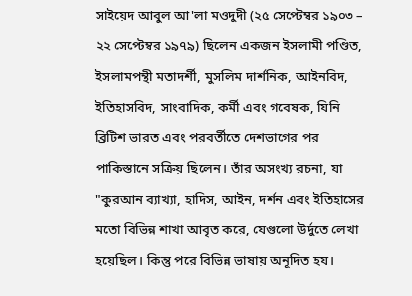সাইয়েদ আবুল আ'লা মওদুদী (২৫ সেপ্টেম্বর ১৯০৩ – ২২ সেপ্টেম্বর ১৯৭৯) ছিলেন একজন ইসলামী পণ্ডিত, ইসলামপন্থী মতাদর্শী, মুসলিম দার্শনিক, আইনবিদ, ইতিহাসবিদ, সাংবাদিক, কর্মী এবং গবেষক, যিনি ব্রিটিশ ভারত এবং পরবর্তীতে দেশভাগের পর পাকিস্তানে সক্রিয় ছিলেন। তাঁর অসংখ্য রচনা, যা "কুরআন ব্যাখ্যা, হাদিস, আইন, দর্শন এবং ইতিহাসের মতো বিভিন্ন শাখা আবৃত করে, যেগুলো উর্দুতে লেখা হয়েছিল। কিন্তু পরে বিভিন্ন ভাষায় অনূদিত হয।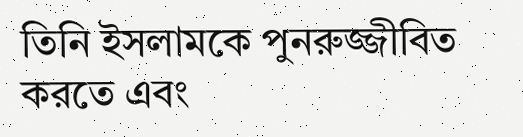তিনি ইসলামকে পুনরুজ্জীবিত করতে এবং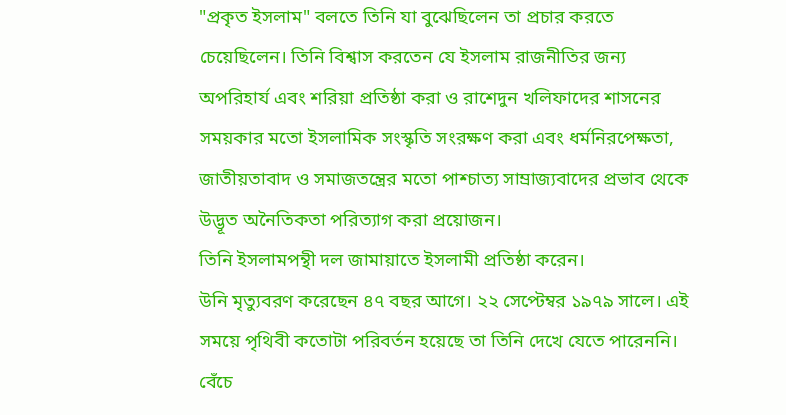"প্রকৃত ইসলাম" বলতে তিনি যা বুঝেছিলেন তা প্রচার করতে চেয়েছিলেন। তিনি বিশ্বাস করতেন যে ইসলাম রাজনীতির জন্য অপরিহার্য এবং শরিয়া প্রতিষ্ঠা করা ও রাশেদুন খলিফাদের শাসনের সময়কার মতো ইসলামিক সংস্কৃতি সংরক্ষণ করা এবং ধর্মনিরপেক্ষতা, জাতীয়তাবাদ ও সমাজতন্ত্রের মতো পাশ্চাত্য সাম্রাজ্যবাদের প্রভাব থেকে উদ্ভূত অনৈতিকতা পরিত্যাগ করা প্রয়োজন।
তিনি ইসলামপন্থী দল জামায়াতে ইসলামী প্রতিষ্ঠা করেন।
উনি মৃত্যুবরণ করেছেন ৪৭ বছর আগে। ২২ সেপ্টেম্বর ১৯৭৯ সালে। এই সময়ে পৃথিবী কতোটা পরিবর্তন হয়েছে তা তিনি দেখে যেতে পারেননি। বেঁচে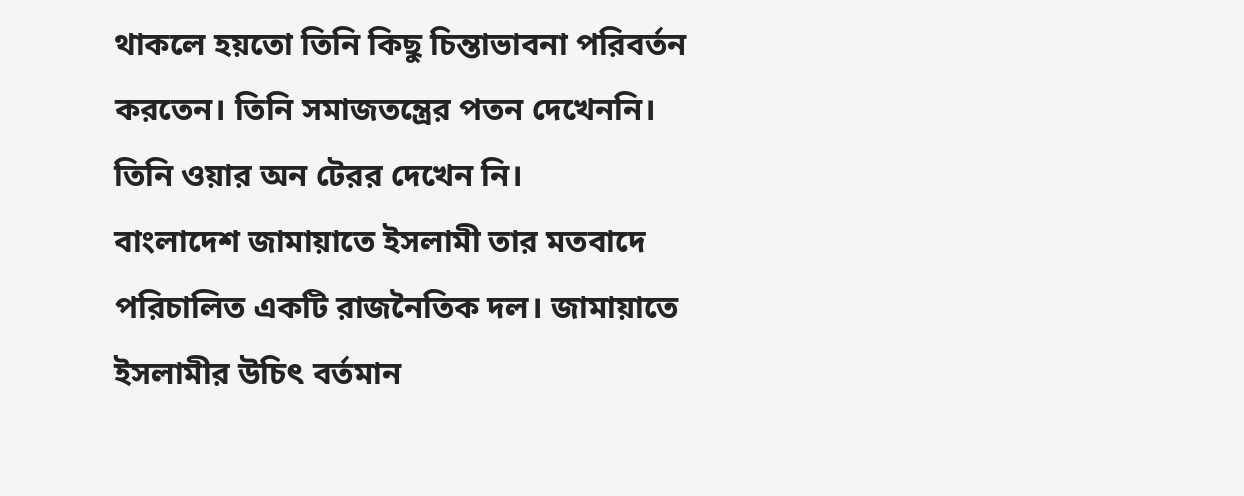থাকলে হয়তো তিনি কিছু চিন্তাভাবনা পরিবর্তন করতেন। তিনি সমাজতন্ত্রের পতন দেখেননি। তিনি ওয়ার অন টেরর দেখেন নি।
বাংলাদেশ জামায়াতে ইসলামী তার মতবাদে পরিচালিত একটি রাজনৈতিক দল। জামায়াতে ইসলামীর উচিৎ বর্তমান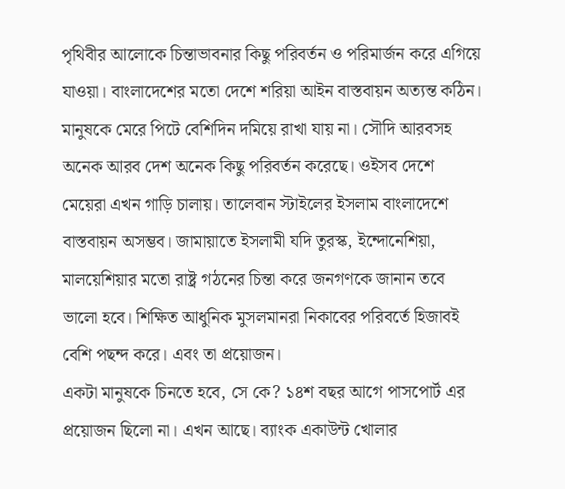পৃথিবীর আলোকে চিন্তাভাবনার কিছু পরিবর্তন ও পরিমার্জন করে এগিয়ে যাওয়া। বাংলাদেশের মতো দেশে শরিয়া আইন বাস্তবায়ন অত্যন্ত কঠিন। মানুষকে মেরে পিটে বেশিদিন দমিয়ে রাখা যায় না। সৌদি আরবসহ অনেক আরব দেশ অনেক কিছু পরিবর্তন করেছে। ওইসব দেশে মেয়েরা এখন গাড়ি চালায়। তালেবান স্টাইলের ইসলাম বাংলাদেশে বাস্তবায়ন অসম্ভব। জামায়াতে ইসলামী যদি তুরস্ক, ইন্দোনেশিয়া, মালয়েশিয়ার মতো রাষ্ট্র গঠনের চিন্তা করে জনগণকে জানান তবে ভালো হবে। শিক্ষিত আধুনিক মুসলমানরা নিকাবের পরিবর্তে হিজাবই বেশি পছন্দ করে। এবং তা প্রয়োজন।
একটা মানুষকে চিনতে হবে, সে কে? ১৪শ বছর আগে পাসপোর্ট এর প্রয়োজন ছিলো না। এখন আছে। ব্যাংক একাউন্ট খোলার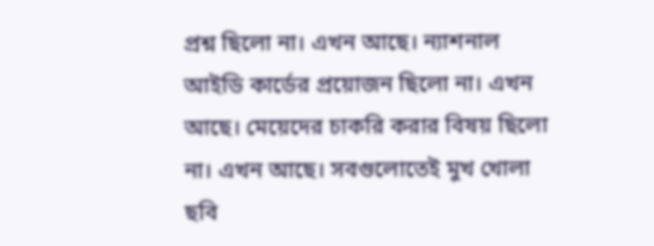প্রশ্ন ছিলো না। এখন আছে। ন্যাশনাল আইডি কার্ডের প্রয়োজন ছিলো না। এখন আছে। মেয়েদের চাকরি করার বিষয় ছিলো না। এখন আছে। সবগুলোতেই মুখ খোলা ছবি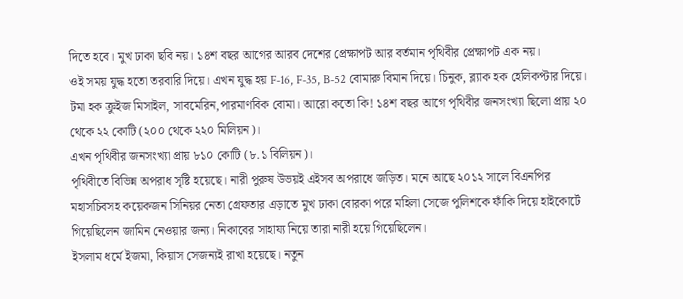দিতে হবে। মুখ ঢাকা ছবি নয়। ১৪শ বছর আগের আরব দেশের প্রেক্ষাপট আর বর্তমান পৃথিবীর প্রেক্ষাপট এক নয়।
ওই সময় যুদ্ধ হতো তরবারি দিয়ে। এখন যুদ্ধ হয় F-16, F-35, B-52 বোমারু বিমান দিয়ে। চিনুক, ব্ল্যাক হক হেলিকপ্টার দিয়ে। টমা হক ক্রুইজ মিসাইল, সাবমেরিন,পারমাণবিক বোমা। আরো কতো কি! ১৪শ বছর আগে পৃথিবীর জনসংখ্যা ছিলো প্রায় ২০ থেকে ২২ কোটি (২০০ থেকে ২২০ মিলিয়ন)।
এখন পৃথিবীর জনসংখ্যা প্রায় ৮১০ কোটি (৮.১ বিলিয়ন)।
পৃথিবীতে বিভিন্ন অপরাধ সৃষ্টি হয়েছে। নারী পুরুষ উভয়ই এইসব অপরাধে জড়িত। মনে আছে ২০১২ সালে বিএনপির মহাসচিবসহ কয়েকজন সিনিয়র নেতা গ্রেফতার এড়াতে মুখ ঢাকা বোরকা পরে মহিলা সেজে পুলিশকে ফাঁকি দিয়ে হাইকোর্টে গিয়েছিলেন জামিন নেওয়ার জন্য। নিকাবের সাহায্য নিয়ে তারা নারী হয়ে গিয়েছিলেন।
ইসলাম ধর্মে ইজমা, কিয়াস সেজন্যই রাখা হয়েছে। নতুন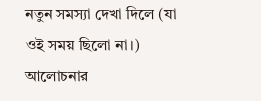নতুন সমস্যা দেখা দিলে (যা ওই সময় ছিলো না।) আলোচনার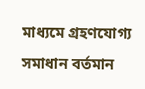মাধ্যমে গ্রহণযোগ্য সমাধান বর্তমান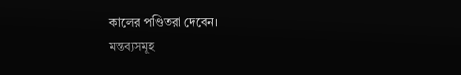কালের পণ্ডিতরা দেবেন।
মন্তব্যসমূহ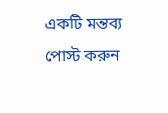একটি মন্তব্য পোস্ট করুন